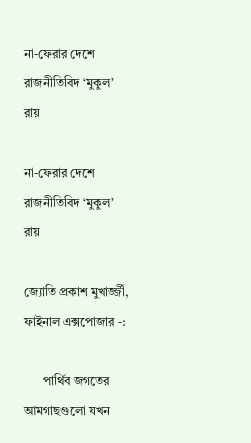না-ফেরার দেশে রাজনীতিবিদ ‘মুকুল’ রায়

না-ফেরার দেশে রাজনীতিবিদ ‘মুকুল’ রায়

জ্যোতি প্রকাশ মুখার্জ্জী, ফাইনাল এক্সপোজার -:

      পার্থিব জগতের আমগাছগুলো যখন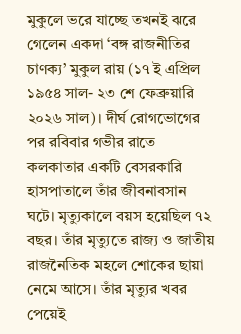মুকুলে ভরে যাচ্ছে তখনই ঝরে গেলেন একদা ‘বঙ্গ রাজনীতির চাণক্য’ মুকুল রায় (১৭ ই এপ্রিল ১৯৫৪ সাল- ২৩ শে ফেব্রুয়ারি ২০২৬ সাল)। দীর্ঘ রোগভোগের পর রবিবার গভীর রাতে কলকাতার একটি বেসরকারি হাসপাতালে তাঁর জীবনাবসান ঘটে। মৃত্যুকালে বয়স হয়েছিল ৭২ বছর। তাঁর মৃত্যুতে রাজ্য ও জাতীয় রাজনৈতিক মহলে শোকের ছায়া নেমে আসে। তাঁর মৃত্যুর খবর পেয়েই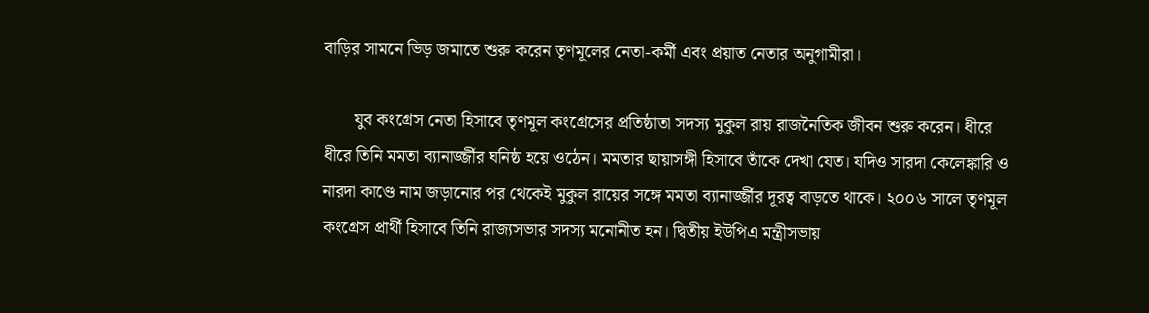বাড়ির সামনে ভিড় জমাতে শুরু করেন তৃণমূলের নেতা-কর্মী এবং প্রয়াত নেতার অনুগামীরা।

       যুব কংগ্রেস নেতা হিসাবে তৃণমূল কংগ্রেসের প্রতিষ্ঠাতা সদস্য মুকুল রায় রাজনৈতিক জীবন শুরু করেন। ধীরে ধীরে তিনি মমতা ব্যানার্জ্জীর ঘনিষ্ঠ হয়ে ওঠেন। মমতার ছায়াসঙ্গী হিসাবে তাঁকে দেখা যেত। যদিও সারদা কেলেঙ্কারি ও নারদা কাণ্ডে নাম জড়ানোর পর থেকেই মুকুল রায়ের সঙ্গে মমতা ব্যানার্জ্জীর দূরত্ব বাড়তে থাকে। ২০০৬ সালে তৃণমূল কংগ্রেস প্রার্থী হিসাবে তিনি রাজ্যসভার সদস্য মনোনীত হন। দ্বিতীয় ইউপিএ মন্ত্রীসভায়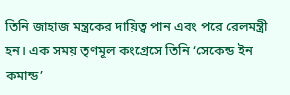তিনি জাহাজ মন্ত্রকের দায়িত্ব পান এবং পরে রেলমন্ত্রী হন। এক সময় তৃণমূল কংগ্রেসে তিনি ‘সেকেন্ড ইন কমান্ড’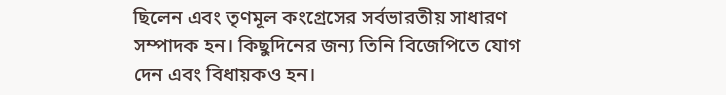ছিলেন এবং তৃণমূল কংগ্রেসের সর্বভারতীয় সাধারণ সম্পাদক হন। কিছুদিনের জন্য তিনি বিজেপিতে যোগ দেন এবং বিধায়কও হন।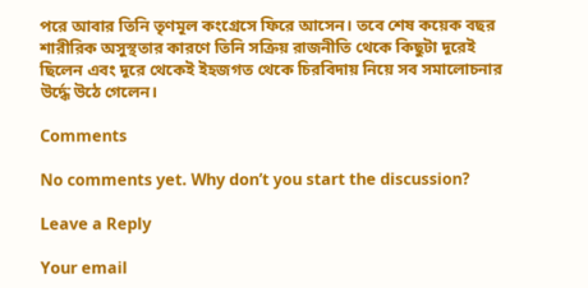পরে আবার তিনি তৃণমূল কংগ্রেসে ফিরে আসেন। তবে শেষ কয়েক বছর শারীরিক অসুস্থতার কারণে তিনি সক্রিয় রাজনীতি থেকে কিছুটা দূরেই ছিলেন এবং দূরে থেকেই ইহজগত থেকে চিরবিদায় নিয়ে সব সমালোচনার উর্দ্ধে উঠে গেলেন।

Comments

No comments yet. Why don’t you start the discussion?

Leave a Reply

Your email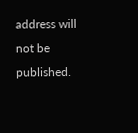address will not be published.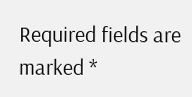Required fields are marked *